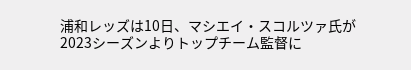浦和レッズは10日、マシエイ・スコルツァ氏が2023シーズンよりトップチーム監督に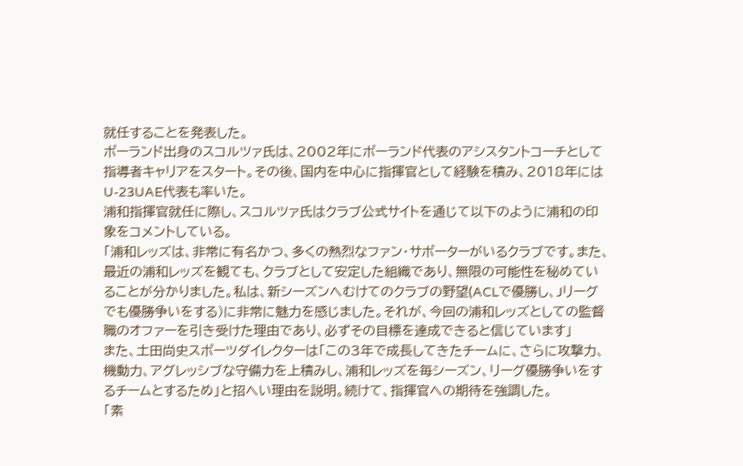就任することを発表した。
ポーランド出身のスコルツァ氏は、2002年にポーランド代表のアシスタントコーチとして指導者キャリアをスタート。その後、国内を中心に指揮官として経験を積み、2018年にはU-23UAE代表も率いた。
浦和指揮官就任に際し、スコルツァ氏はクラブ公式サイトを通じて以下のように浦和の印象をコメントしている。
「浦和レッズは、非常に有名かつ、多くの熱烈なファン・サポーターがいるクラブです。また、最近の浦和レッズを観ても、クラブとして安定した組織であり、無限の可能性を秘めていることが分かりました。私は、新シーズンへむけてのクラブの野望(ACLで優勝し、Jリーグでも優勝争いをする)に非常に魅力を感じました。それが、今回の浦和レッズとしての監督職のオファーを引き受けた理由であり、必ずその目標を達成できると信じています」
また、土田尚史スポーツダイレクターは「この3年で成長してきたチームに、さらに攻撃力、機動力、アグレッシブな守備力を上積みし、浦和レッズを毎シーズン、リーグ優勝争いをするチームとするため」と招へい理由を説明。続けて、指揮官への期待を強調した。
「素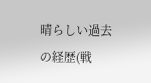晴らしい過去の経歴(戦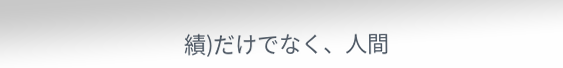績)だけでなく、人間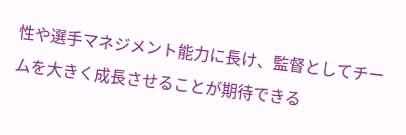性や選手マネジメント能力に長け、監督としてチームを大きく成長させることが期待できる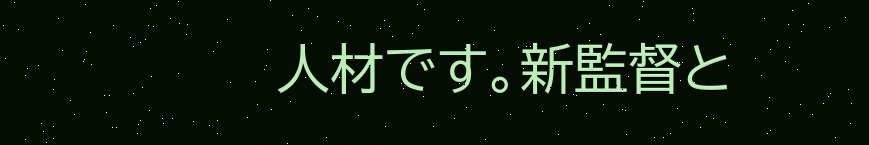人材です。新監督と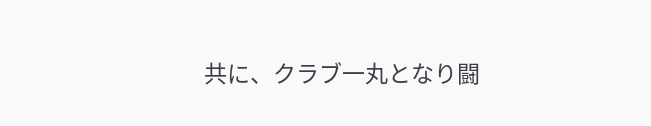共に、クラブ一丸となり闘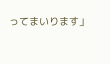ってまいります」